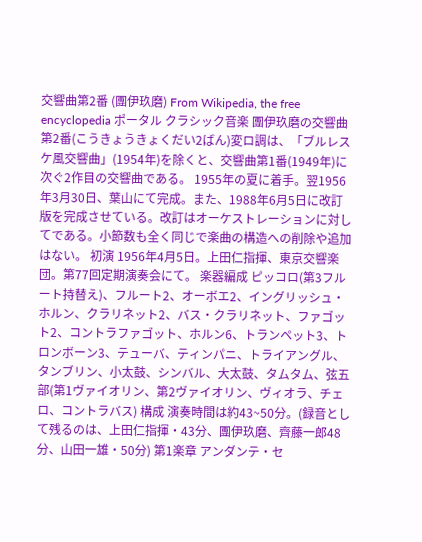交響曲第2番 (團伊玖磨) From Wikipedia, the free encyclopedia ポータル クラシック音楽 團伊玖磨の交響曲第2番(こうきょうきょくだい2ばん)変ロ調は、「ブルレスケ風交響曲」(1954年)を除くと、交響曲第1番(1949年)に次ぐ2作目の交響曲である。 1955年の夏に着手。翌1956年3月30日、葉山にて完成。また、1988年6月5日に改訂版を完成させている。改訂はオーケストレーションに対してである。小節数も全く同じで楽曲の構造への削除や追加はない。 初演 1956年4月5日。上田仁指揮、東京交響楽団。第77回定期演奏会にて。 楽器編成 ピッコロ(第3フルート持替え)、フルート2、オーボエ2、イングリッシュ・ホルン、クラリネット2、バス・クラリネット、ファゴット2、コントラファゴット、ホルン6、トランペット3、トロンボーン3、テューバ、ティンパニ、トライアングル、タンブリン、小太鼓、シンバル、大太鼓、タムタム、弦五部(第1ヴァイオリン、第2ヴァイオリン、ヴィオラ、チェロ、コントラバス) 構成 演奏時間は約43~50分。(録音として残るのは、上田仁指揮・43分、團伊玖磨、齊藤一郎48分、山田一雄・50分) 第1楽章 アンダンテ・セ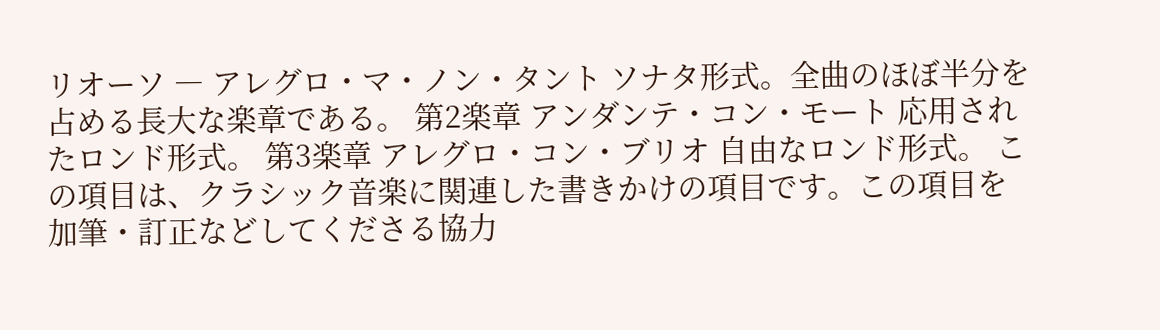リオーソ ― アレグロ・マ・ノン・タント ソナタ形式。全曲のほぼ半分を占める長大な楽章である。 第2楽章 アンダンテ・コン・モート 応用されたロンド形式。 第3楽章 アレグロ・コン・ブリオ 自由なロンド形式。 この項目は、クラシック音楽に関連した書きかけの項目です。この項目を加筆・訂正などしてくださる協力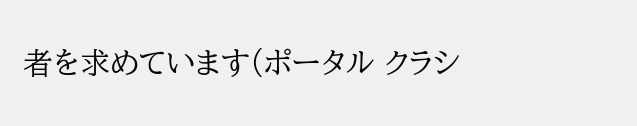者を求めています(ポータル クラシ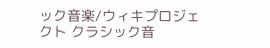ック音楽/ウィキプロジェクト クラシック音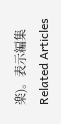楽)。表示編集 Related Articles